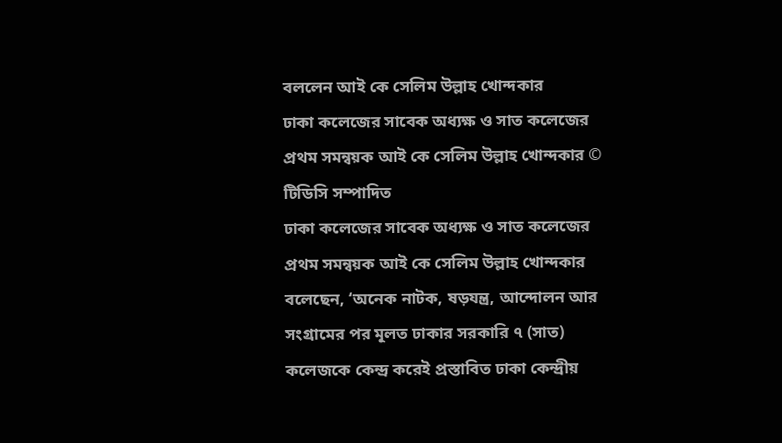বললেন আই কে সেলিম উল্লাহ খোন্দকার
ঢাকা কলেজের সাবেক অধ্যক্ষ ও সাত কলেজের প্রথম সমন্বয়ক আই কে সেলিম উল্লাহ খোন্দকার © টিডিসি সম্পাদিত
ঢাকা কলেজের সাবেক অধ্যক্ষ ও সাত কলেজের প্রথম সমন্বয়ক আই কে সেলিম উল্লাহ খোন্দকার বলেছেন, ‘অনেক নাটক, ষড়যন্ত্র, আন্দোলন আর সংগ্রামের পর মূলত ঢাকার সরকারি ৭ (সাত) কলেজকে কেন্দ্র করেই প্রস্তাবিত ঢাকা কেন্দ্রীয়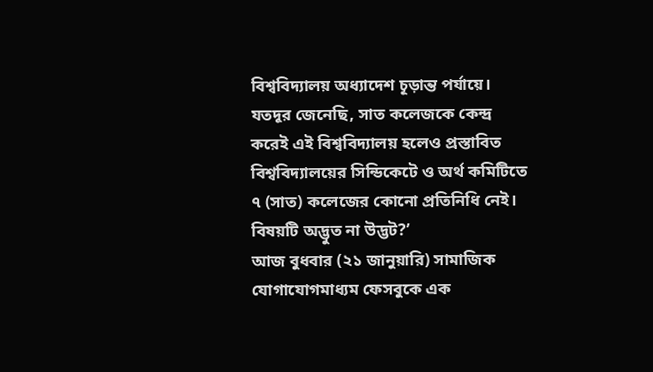বিশ্ববিদ্যালয় অধ্যাদেশ চূড়ান্ত পর্যায়ে। যতদূর জেনেছি, সাত কলেজকে কেন্দ্র করেই এই বিশ্ববিদ্যালয় হলেও প্রস্তাবিত বিশ্ববিদ্যালয়ের সিন্ডিকেটে ও অর্থ কমিটিতে ৭ (সাত) কলেজের কোনো প্রতিনিধি নেই। বিষয়টি অদ্ভুত না উদ্ভট?’
আজ বুধবার (২১ জানুয়ারি) সামাজিক যোগাযোগমাধ্যম ফেসবুকে এক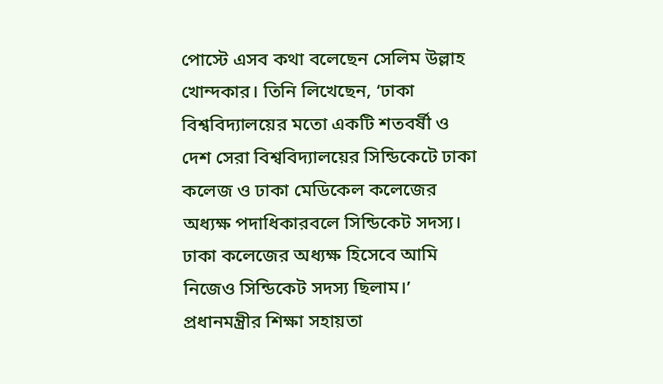পোস্টে এসব কথা বলেছেন সেলিম উল্লাহ খোন্দকার। তিনি লিখেছেন, ‘ঢাকা বিশ্ববিদ্যালয়ের মতো একটি শতবর্ষী ও দেশ সেরা বিশ্ববিদ্যালয়ের সিন্ডিকেটে ঢাকা কলেজ ও ঢাকা মেডিকেল কলেজের অধ্যক্ষ পদাধিকারবলে সিন্ডিকেট সদস্য। ঢাকা কলেজের অধ্যক্ষ হিসেবে আমি নিজেও সিন্ডিকেট সদস্য ছিলাম।’
প্রধানমন্ত্রীর শিক্ষা সহায়তা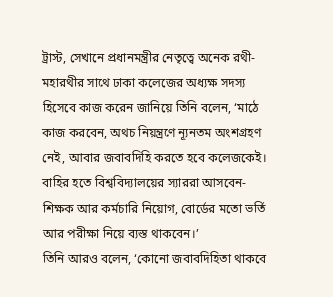ট্রাস্ট, সেখানে প্রধানমন্ত্রীর নেতৃত্বে অনেক রথী-মহারথীর সাথে ঢাকা কলেজের অধ্যক্ষ সদস্য হিসেবে কাজ করেন জানিয়ে তিনি বলেন, ‘মাঠে কাজ করবেন, অথচ নিয়ন্ত্রণে ন্যূনতম অংশগ্রহণ নেই, আবার জবাবদিহি করতে হবে কলেজকেই। বাহির হতে বিশ্ববিদ্যালয়ের স্যাররা আসবেন- শিক্ষক আর কর্মচারি নিয়োগ, বোর্ডের মতো ভর্তি আর পরীক্ষা নিয়ে ব্যস্ত থাকবেন।’
তিনি আরও বলেন, ‘কোনো জবাবদিহিতা থাকবে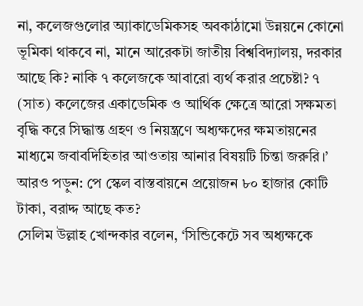না, কলেজগুলোর অ্যাকাডেমিকসহ অবকাঠামো উন্নয়নে কোনো ভূমিকা থাকবে না, মানে আরেকটা জাতীয় বিশ্ববিদ্যালয়, দরকার আছে কি? নাকি ৭ কলেজকে আবারো ব্যর্থ করার প্রচেষ্টা? ৭ (সাত) কলেজের একাডেমিক ও আর্থিক ক্ষেত্রে আরো সক্ষমতা বৃদ্ধি করে সিদ্ধান্ত গ্রহণ ও নিয়ন্ত্রণে অধ্যক্ষদের ক্ষমতায়নের মাধ্যমে জবাবদিহিতার আওতায় আনার বিষয়টি চিন্তা জরুরি।’
আরও পড়ুন: পে স্কেল বাস্তবায়নে প্রয়োজন ৮০ হাজার কোটি টাকা, বরাদ্দ আছে কত?
সেলিম উল্লাহ খোন্দকার বলেন, ‘সিন্ডিকেটে সব অধ্যক্ষকে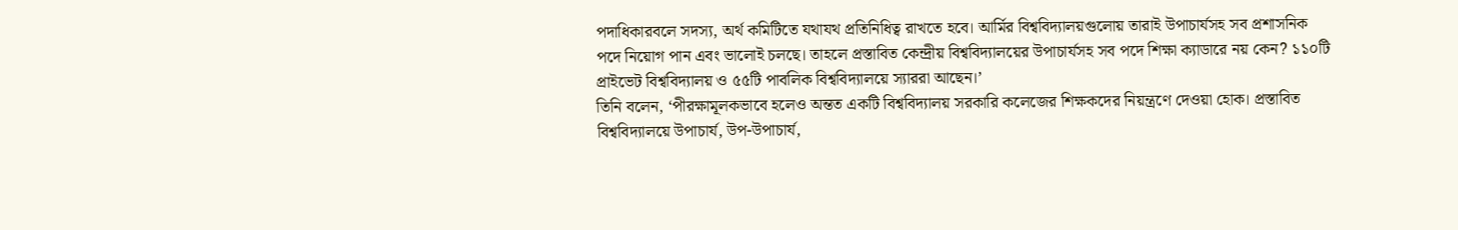পদাধিকারবলে সদস্য, অর্থ কমিটিতে যথাযথ প্রতিনিধিত্ব রাখতে হবে। আর্মির বিশ্ববিদ্যালয়গুলোয় তারাই উপাচার্যসহ সব প্রশাসনিক পদে নিয়োগ পান এবং ভালোই চলছে। তাহলে প্রস্তাবিত কেন্দ্রীয় বিশ্ববিদ্যালয়ের উপাচার্যসহ সব পদে শিক্ষা ক্যাডারে নয় কেন? ১১০টি প্রাইভেট বিশ্ববিদ্যালয় ও ৫৫টি পাবলিক বিশ্ববিদ্যালয়ে স্যাররা আছেন।’
তিনি বলেন, ‘পীরক্ষামূলকভাবে হলেও অন্তত একটি বিশ্ববিদ্যালয় সরকারি কলেজের শিক্ষকদের নিয়ন্ত্রণে দেওয়া হোক। প্রস্তাবিত বিশ্ববিদ্যালয়ে উপাচার্য, উপ-উপাচার্য,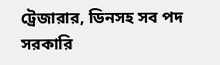ট্রেজারার, ডিনসহ সব পদ সরকারি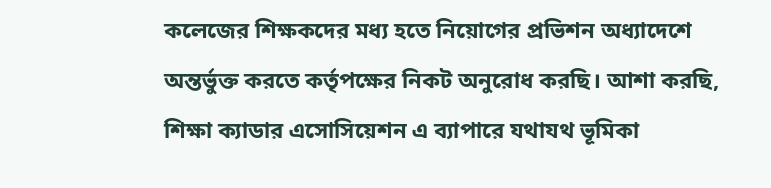কলেজের শিক্ষকদের মধ্য হতে নিয়োগের প্রভিশন অধ্যাদেশে অন্তর্ভুক্ত করতে কর্তৃপক্ষের নিকট অনুরোধ করছি। আশা করছি, শিক্ষা ক্যাডার এসোসিয়েশন এ ব্যাপারে যথাযথ ভূমিকা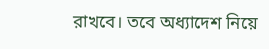রাখবে। তবে অধ্যাদেশ নিয়ে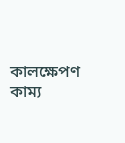কালক্ষেপণ কাম্য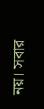নয়। সবার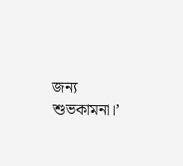জন্য শুভকামনা।’